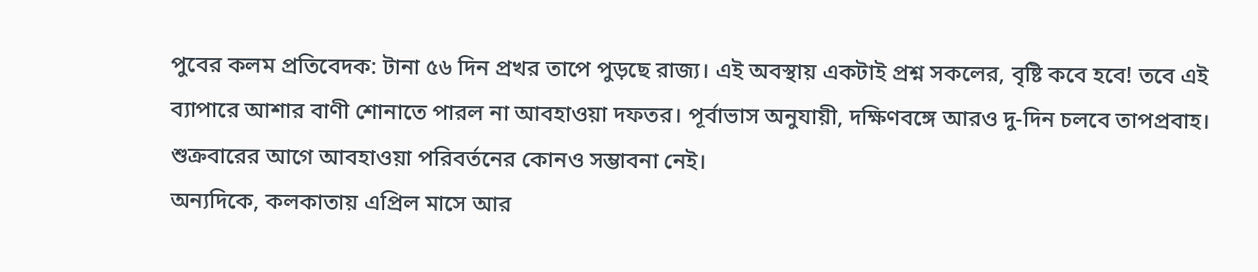পুবের কলম প্রতিবেদক: টানা ৫৬ দিন প্রখর তাপে পুড়ছে রাজ্য। এই অবস্থায় একটাই প্রশ্ন সকলের, বৃষ্টি কবে হবে! তবে এই ব্যাপারে আশার বাণী শোনাতে পারল না আবহাওয়া দফতর। পূর্বাভাস অনুযায়ী, দক্ষিণবঙ্গে আরও দু-দিন চলবে তাপপ্রবাহ। শুক্রবারের আগে আবহাওয়া পরিবর্তনের কোনও সম্ভাবনা নেই।
অন্যদিকে, কলকাতায় এপ্রিল মাসে আর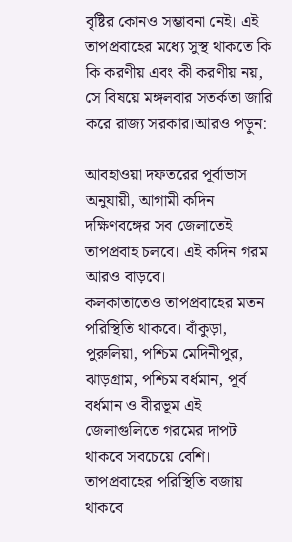বৃষ্টির কোনও সম্ভাবনা নেই। এই তাপপ্রবাহের মধ্যে সুস্থ থাকতে কি কি করণীয় এবং কী করণীয় নয়, সে বিষয়ে মঙ্গলবার সতর্কতা জারি করে রাজ্য সরকার।আরও পড়ুন:

আবহাওয়া দফতরের পূর্বাভাস অনুযায়ী, আগামী কদিন দক্ষিণবঙ্গের সব জেলাতেই তাপপ্রবাহ চলবে। এই কদিন গরম আরও বাড়বে।
কলকাতাতেও তাপপ্রবাহের মতন পরিস্থিতি থাকবে। বাঁকুড়া, পুরুলিয়া, পশ্চিম মেদিনীপুর, ঝাড়গ্রাম, পশ্চিম বর্ধমান, পূর্ব বর্ধমান ও বীরভূম এই জেলাগুলিতে গরমের দাপট থাকবে সবচেয়ে বেশি। তাপপ্রবাহের পরিস্থিতি বজায় থাকবে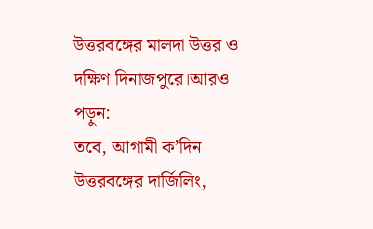উত্তরবঙ্গের মালদা উত্তর ও দক্ষিণ দিনাজপুরে।আরও পড়ুন:
তবে, আগামী ক’দিন উত্তরবঙ্গের দার্জিলিং,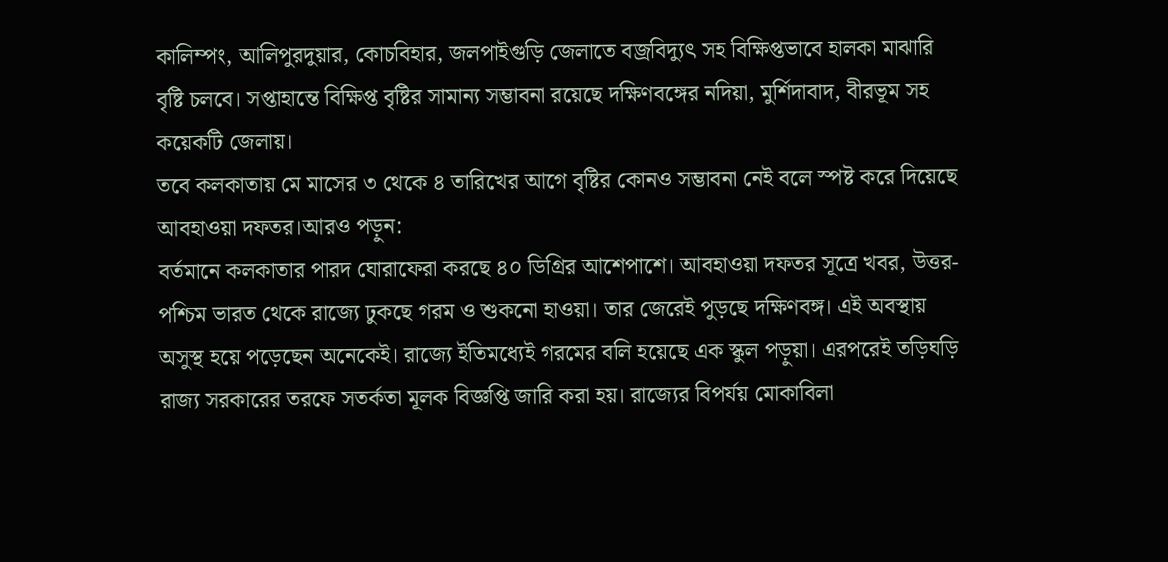কালিম্পং, আলিপুরদুয়ার, কোচবিহার, জলপাইগুড়ি জেলাতে বজ্রবিদ্যুৎ সহ বিক্ষিপ্তভাবে হালকা মাঝারি বৃষ্টি চলবে। সপ্তাহান্তে বিক্ষিপ্ত বৃষ্টির সামান্য সম্ভাবনা রয়েছে দক্ষিণবঙ্গের নদিয়া, মুর্শিদাবাদ, বীরভূম সহ কয়েকটি জেলায়।
তবে কলকাতায় মে মাসের ৩ থেকে ৪ তারিখের আগে বৃষ্টির কোনও সম্ভাবনা নেই বলে স্পষ্ট করে দিয়েছে আবহাওয়া দফতর।আরও পড়ুন:
বর্তমানে কলকাতার পারদ ঘোরাফেরা করছে ৪০ ডিগ্রির আশেপাশে। আবহাওয়া দফতর সূত্রে খবর, উত্তর-পশ্চিম ভারত থেকে রাজ্যে ঢুকছে গরম ও শুকনো হাওয়া। তার জেরেই পুড়ছে দক্ষিণবঙ্গ। এই অবস্থায় অসুস্থ হয়ে পড়েছেন অনেকেই। রাজ্যে ইতিমধ্যেই গরমের বলি হয়েছে এক স্কুল পড়ুয়া। এরপরেই তড়িঘড়ি রাজ্য সরকারের তরফে সতর্কতা মূলক বিজ্ঞপ্তি জারি করা হয়। রাজ্যের বিপর্যয় মোকাবিলা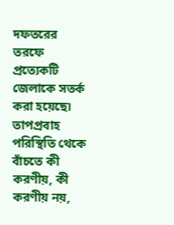দফতরের তরফে প্রত্যেকটি জেলাকে সতর্ক করা হয়েছে৷ তাপপ্রবাহ পরিস্থিতি থেকে বাঁচতে কী করণীয়, কী করণীয় নয়,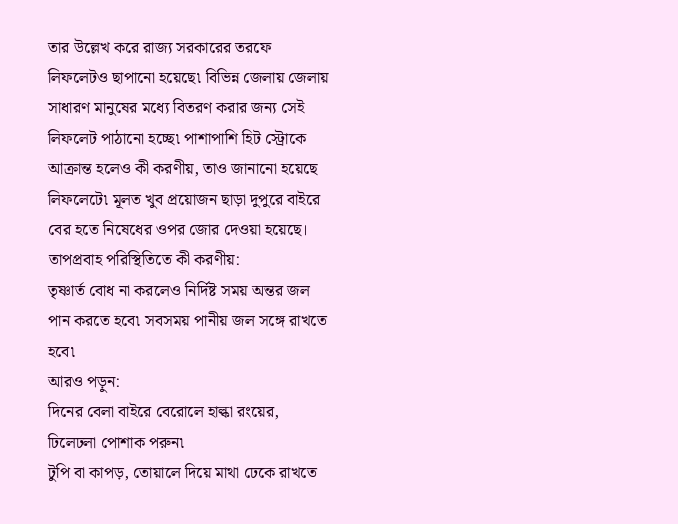তার উল্লেখ করে রাজ্য সরকারের তরফে লিফলেটও ছাপানো হয়েছে৷ বিভিন্ন জেলায় জেলায় সাধারণ মানুষের মধ্যে বিতরণ করার জন্য সেই লিফলেট পাঠানো হচ্ছে৷ পাশাপাশি হিট স্ট্রোকে আক্রান্ত হলেও কী করণীয়, তাও জানানো হয়েছে লিফলেটে৷ মূলত খুব প্রয়োজন ছাড়া দুপুরে বাইরে বের হতে নিষেধের ওপর জোর দেওয়া হয়েছে।
তাপপ্রবাহ পরিস্থিতিতে কী করণীয়:
তৃষ্ণার্ত বোধ না করলেও নির্দিষ্ট সময় অন্তর জল পান করতে হবে৷ সবসময় পানীয় জল সঙ্গে রাখতে হবে৷
আরও পড়ুন:
দিনের বেলা বাইরে বেরোলে হাল্কা রংয়ের, ঢিলেঢলা পোশাক পরুন৷
টুপি বা কাপড়, তোয়ালে দিয়ে মাথা ঢেকে রাখতে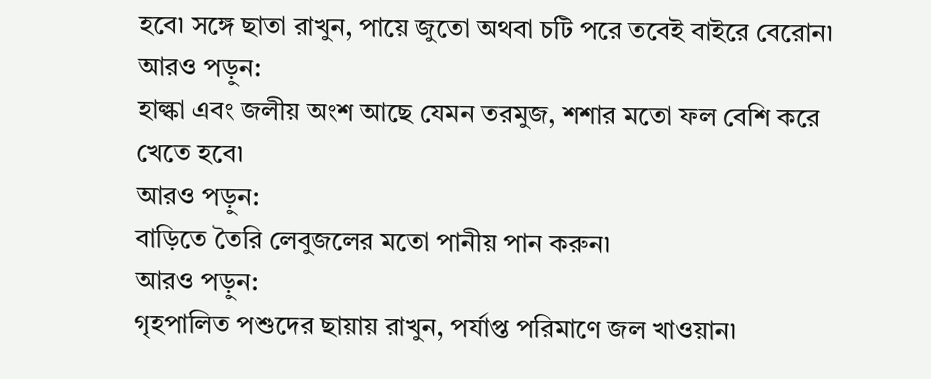হবে৷ সঙ্গে ছাতা রাখুন, পায়ে জুতো অথবা চটি পরে তবেই বাইরে বেরোন৷
আরও পড়ুন:
হাল্কা এবং জলীয় অংশ আছে যেমন তরমুজ, শশার মতো ফল বেশি করে খেতে হবে৷
আরও পড়ুন:
বাড়িতে তৈরি লেবুজলের মতো পানীয় পান করুন৷
আরও পড়ুন:
গৃহপালিত পশুদের ছায়ায় রাখুন, পর্যাপ্ত পরিমাণে জল খাওয়ান৷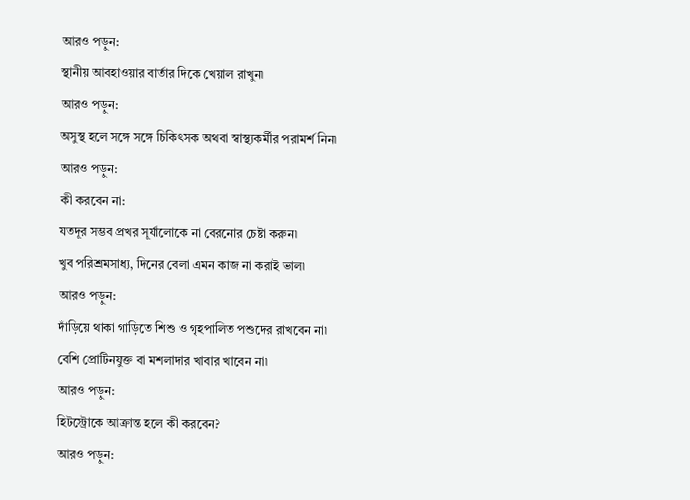আরও পড়ুন:
স্থানীয় আবহাওয়ার বার্তার দিকে খেয়াল রাখুন৷
আরও পড়ুন:
অসুস্থ হলে সঙ্গে সঙ্গে চিকিৎসক অথবা স্বাস্থ্যকর্মীর পরামর্শ নিন৷
আরও পড়ুন:
কী করবেন না:
যতদূর সম্ভব প্রখর সূর্যালোকে না বেরনোর চেষ্টা করুন৷
খুব পরিশ্রমসাধ্য, দিনের বেলা এমন কাজ না করাই ভাল৷
আরও পড়ুন:
দাঁড়িয়ে থাকা গাড়িতে শিশু ও গৃহপালিত পশুদের রাখবেন না৷
বেশি প্রোটিনযুক্ত বা মশলাদার খাবার খাবেন না৷
আরও পড়ুন:
হিটস্ট্রোকে আক্রান্ত হলে কী করবেন?
আরও পড়ুন: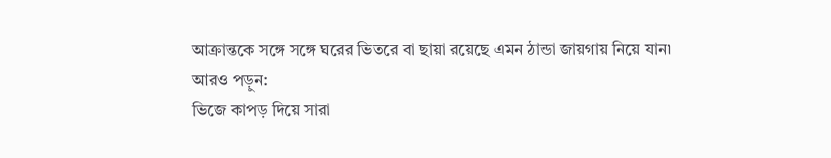আক্রান্তকে সঙ্গে সঙ্গে ঘরের ভিতরে বা ছায়া রয়েছে এমন ঠান্ডা জায়গায় নিয়ে যান৷
আরও পড়ুন:
ভিজে কাপড় দিয়ে সারা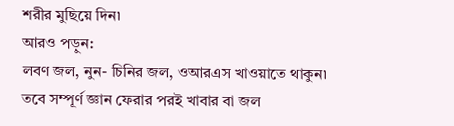শরীর মুছিয়ে দিন৷
আরও পড়ুন:
লবণ জল, নুন- চিনির জল, ওআরএস খাওয়াতে থাকুন৷ তবে সম্পূর্ণ জ্ঞান ফেরার পরই খাবার বা জল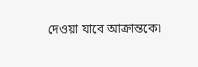দেওয়া যাবে আক্রান্তকে৷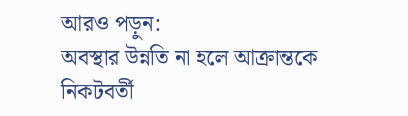আরও পড়ুন:
অবস্থার উন্নতি না হলে আক্রান্তকে নিকটবর্তী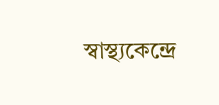স্বাস্থ্যকেন্দ্রে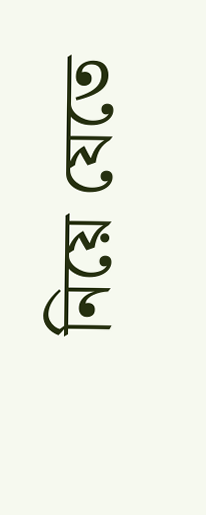নিয়ে যেতে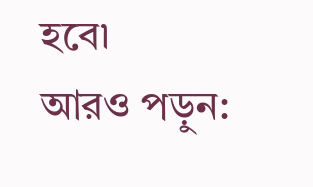হবে৷
আরও পড়ুন: